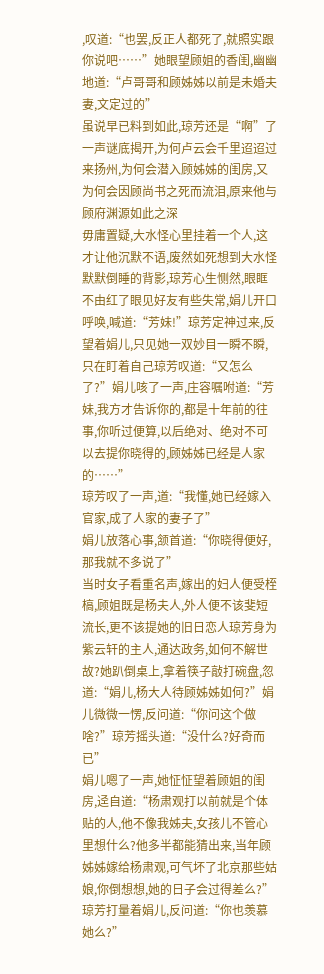,叹道:“也罢,反正人都死了,就照实跟你说吧……”她眼望顾姐的香闺,幽幽地道:“卢哥哥和顾姊姊以前是未婚夫妻,文定过的”
虽说早已料到如此,琼芳还是“啊”了一声谜底揭开,为何卢云会千里迢迢过来扬州,为何会潜入顾姊姊的闺房,又为何会因顾尚书之死而流泪,原来他与顾府渊源如此之深
毋庸置疑,大水怪心里挂着一个人,这才让他沉默不语,废然如死想到大水怪默默倒睡的背影,琼芳心生恻然,眼眶不由红了眼见好友有些失常,娟儿开口呼唤,喊道:“芳妹!”琼芳定神过来,反望着娟儿,只见她一双妙目一瞬不瞬,只在盯着自己琼芳叹道:“又怎么了?”娟儿咳了一声,庄容嘱咐道:“芳妹,我方才告诉你的,都是十年前的往事,你听过便算,以后绝对、绝对不可以去提你晓得的,顾姊姊已经是人家的……”
琼芳叹了一声,道:“我懂,她已经嫁入官家,成了人家的妻子了”
娟儿放落心事,颔首道:“你晓得便好,那我就不多说了”
当时女子看重名声,嫁出的妇人便受桎槁,顾姐既是杨夫人,外人便不该斐短流长,更不该提她的旧日恋人琼芳身为紫云轩的主人,通达政务,如何不解世故?她趴倒桌上,拿着筷子敲打碗盘,忽道:“娟儿,杨大人待顾姊姊如何?”娟儿微微一愣,反问道:“你问这个做啥?”琼芳摇头道:“没什么?好奇而已”
娟儿嗯了一声,她怔怔望着顾姐的闺房,迳自道:“杨肃观打以前就是个体贴的人,他不像我姊夫,女孩儿不管心里想什么?他多半都能猜出来,当年顾姊姊嫁给杨肃观,可气坏了北京那些姑娘,你倒想想,她的日子会过得差么?”琼芳打量着娟儿,反问道:“你也羡慕她么?”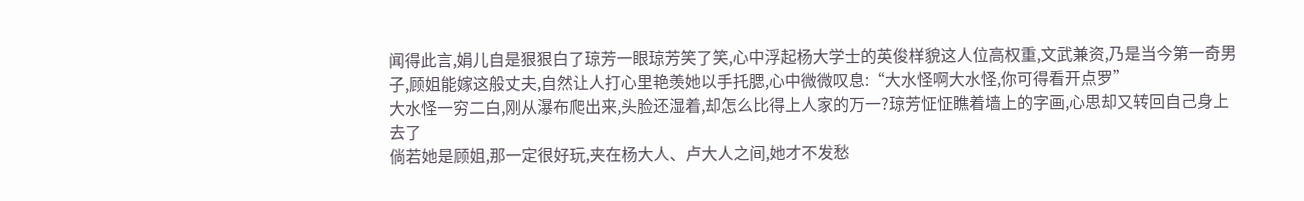闻得此言,娟儿自是狠狠白了琼芳一眼琼芳笑了笑,心中浮起杨大学士的英俊样貌这人位高权重,文武兼资,乃是当今第一奇男子,顾姐能嫁这般丈夫,自然让人打心里艳羡她以手托腮,心中微微叹息:“大水怪啊大水怪,你可得看开点罗”
大水怪一穷二白,刚从瀑布爬出来,头脸还湿着,却怎么比得上人家的万一?琼芳怔怔瞧着墙上的字画,心思却又转回自己身上去了
倘若她是顾姐,那一定很好玩,夹在杨大人、卢大人之间,她才不发愁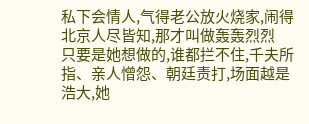私下会情人,气得老公放火烧家,闹得北京人尽皆知,那才叫做轰轰烈烈
只要是她想做的,谁都拦不住,千夫所指、亲人憎怨、朝廷责打,场面越是浩大,她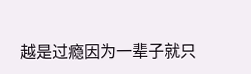越是过瘾因为一辈子就只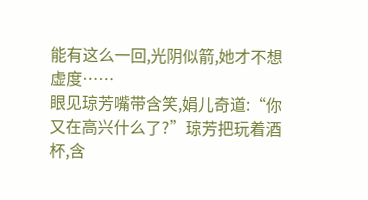能有这么一回,光阴似箭,她才不想虚度……
眼见琼芳嘴带含笑,娟儿奇道:“你又在高兴什么了?”琼芳把玩着酒杯,含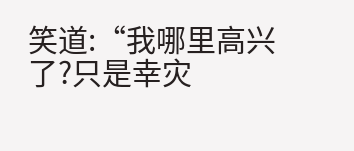笑道:“我哪里高兴了?只是幸灾